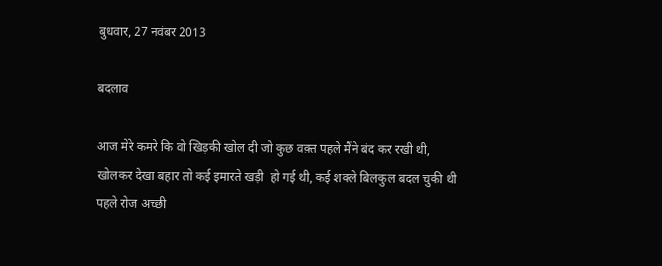बुधवार, 27 नवंबर 2013

बदलाव

आज मेरे कमरे कि वो खिड़की खोल दी जो कुछ वक़्त पहले मैंने बंद कर रखी थी,
खोलकर देखा बहार तो कई इमारते खड़ी  हो गई थी, कई शक्ले बिलकुल बदल चुकी थी
पहले रोज अच्छी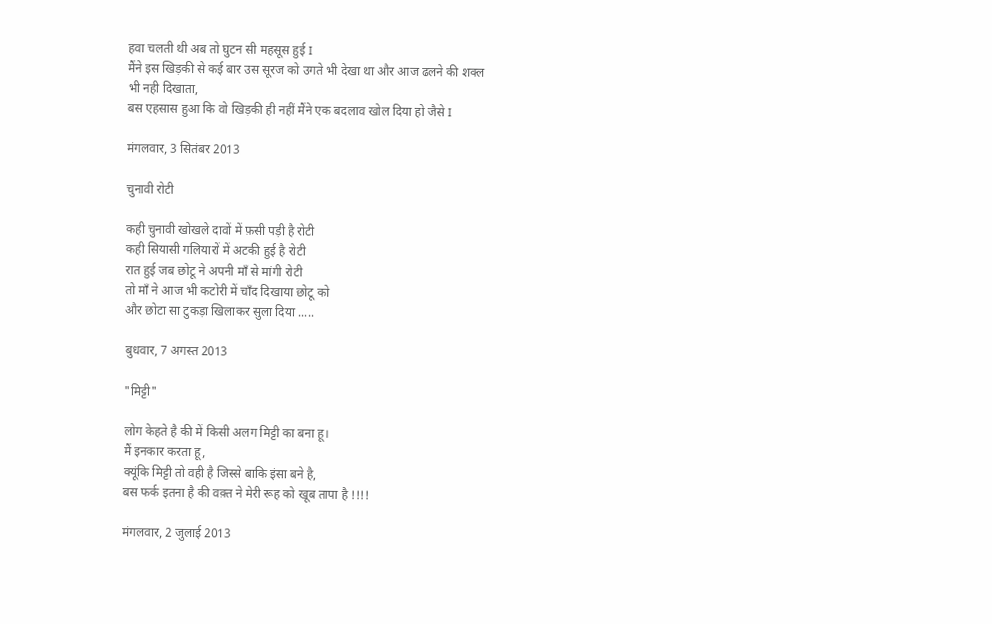हवा चलती थी अब तो घुटन सी महसूस हुई I
मैंने इस खिड़की से कई बार उस सूरज को उगते भी देखा था और आज ढलने की शक्ल
भी नही दिखाता,
बस एहसास हुआ कि वो खिड़की ही नहीं मैंने एक बदलाव खोल दिया हो जैसे I

मंगलवार, 3 सितंबर 2013

चुनावी रोटी

कही चुनावी खोखले दावों में फ़सी पड़ी है रोटी
कही सियासी गलियारों में अटकी हुई है रोटी
रात हुई जब छोटू ने अपनी माँ से मांगी रोटी
तो माँ ने आज भी कटोरी में चाँद दिखाया छोटू को
और छोटा सा टुकड़ा खिलाकर सुला दिया .....

बुधवार, 7 अगस्त 2013

"मिट्टी"

लोग केहते है की में किसी अलग मिट्टी का बना हू।
मैं इनकार करता हू,
क्यूंकि मिट्टी तो वही है जिस्से बाकि इंसा बने है,
बस फर्क इतना है की वक़्त ने मेरी रूह को खूब तापा है !!!!

मंगलवार, 2 जुलाई 2013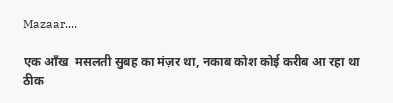Mazaar....

एक आँख  मसलती सुबह का मंज़र था, नकाब कोश कोई करीब आ रहा था
ठीक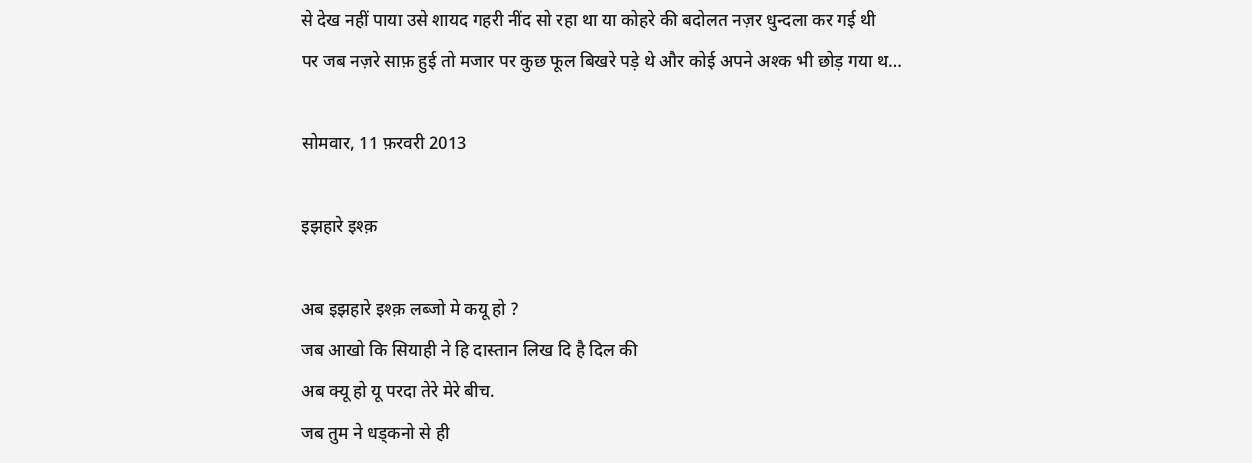से देख नहीं पाया उसे शायद गहरी नींद सो रहा था या कोहरे की बदोलत नज़र धुन्दला कर गई थी
पर जब नज़रे साफ़ हुई तो मजार पर कुछ फूल बिखरे पड़े थे और कोई अपने अश्क भी छोड़ गया थ…

सोमवार, 11 फ़रवरी 2013

इझहारे इश्क़

अब इझहारे इश्क़ लब्जो मे कयू हो ?
जब आखो कि सियाही ने हि दास्तान लिख दि है दिल की
अब क्यू हो यू परदा तेरे मेरे बीच.
जब तुम ने धड्कनो से ही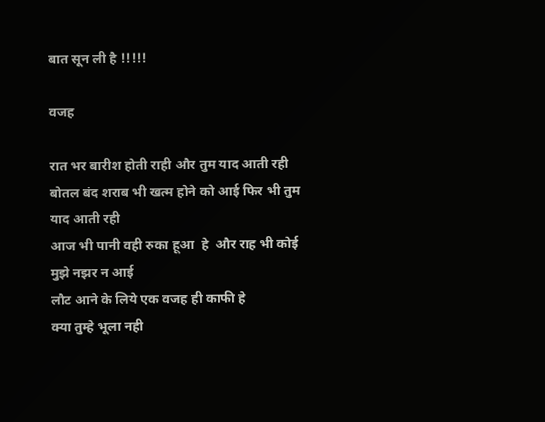बात सून ली है !!!!!

वजह

रात भर बारीश होती राही और तुम याद आती रही
बोतल बंद शराब भी खत्म होने को आई फिर भी तुम याद आती रही
आज भी पानी वही रुका हूआ  हे  और राह भी कोई मुझे नझर न आई
लौट आने के लिये एक वजह ही काफी हे
क्या तुम्हे भूला नही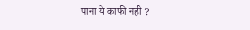पाना ये काफी नही ?